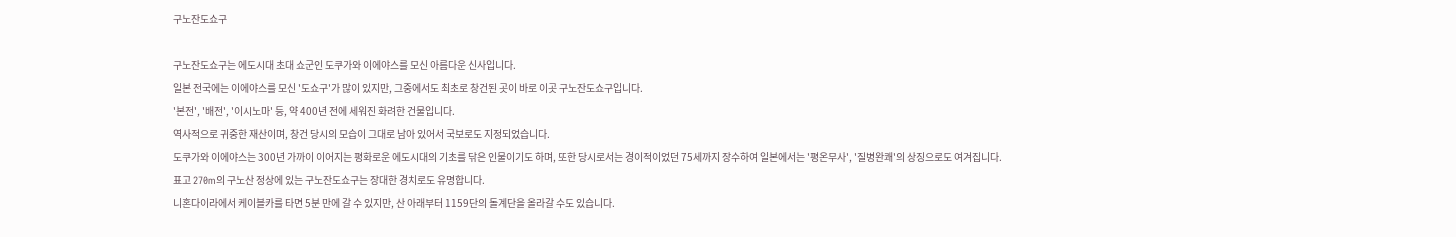구노잔도쇼구

구노잔도쇼구는 에도시대 초대 쇼군인 도쿠가와 이에야스를 모신 아름다운 신사입니다.
일본 전국에는 이에야스를 모신 '도쇼구'가 많이 있지만, 그중에서도 최초로 창건된 곳이 바로 이곳 구노잔도쇼구입니다.
'본전', '배전', '이시노마' 등, 약 400년 전에 세워진 화려한 건물입니다.
역사적으로 귀중한 재산이며, 창건 당시의 모습이 그대로 남아 있어서 국보로도 지정되었습니다.
도쿠가와 이에야스는 300년 가까이 이어지는 평화로운 에도시대의 기초를 닦은 인물이기도 하며, 또한 당시로서는 경이적이었던 75세까지 장수하여 일본에서는 '평온무사', '질병완쾌'의 상징으로도 여겨집니다.
표고 270m의 구노산 정상에 있는 구노잔도쇼구는 장대한 경치로도 유명합니다.
니혼다이라에서 케이블카를 타면 5분 만에 갈 수 있지만, 산 아래부터 1159단의 돌계단을 올라갈 수도 있습니다.